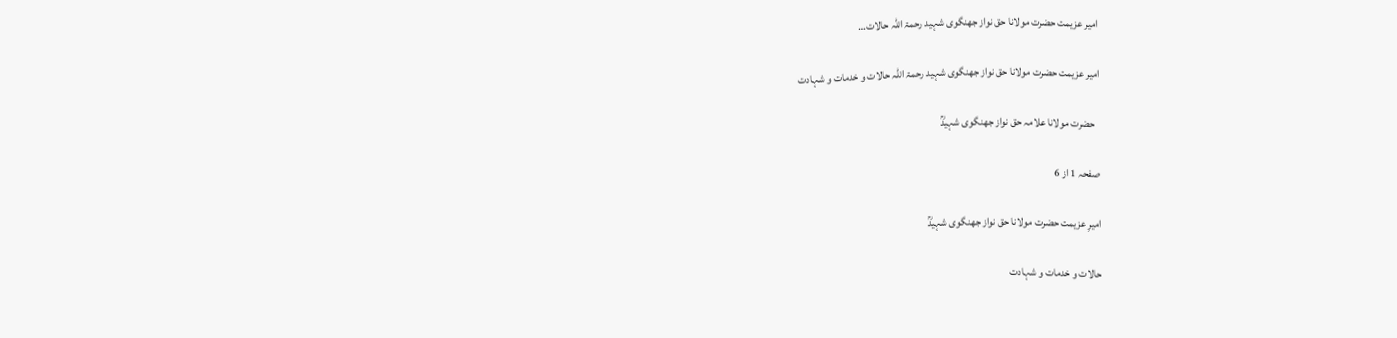امیر عزیمت حضرت مولانا حق نواز جھنگوی شہید رحمۃ اللہ حالات…

امیر عزیمت حضرت مولانا حق نواز جھنگوی شہید رحمۃ اللہ حالات و خدمات و شہادت

  حضرت مولانا علامہ حق نواز جھنگوی شہیدؒ

صفحہ 1 از 6

امیرِ عزیمت حضرت مولانا حق نواز جھنگوی شہیدؒ

حالات و خدمات و شہادت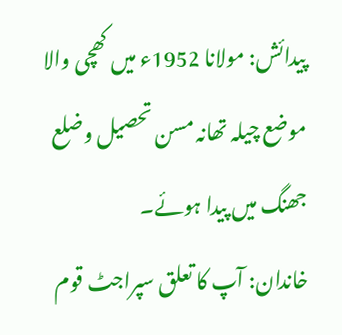پیدائش: مولانا 1952ء میں کھچی والا موضع چیلہ تھانہ مسن تحصیل وضلع جھنگ میں پیدا ہوئے۔
خاندان: آپ کا تعلق سپراجٹ قوم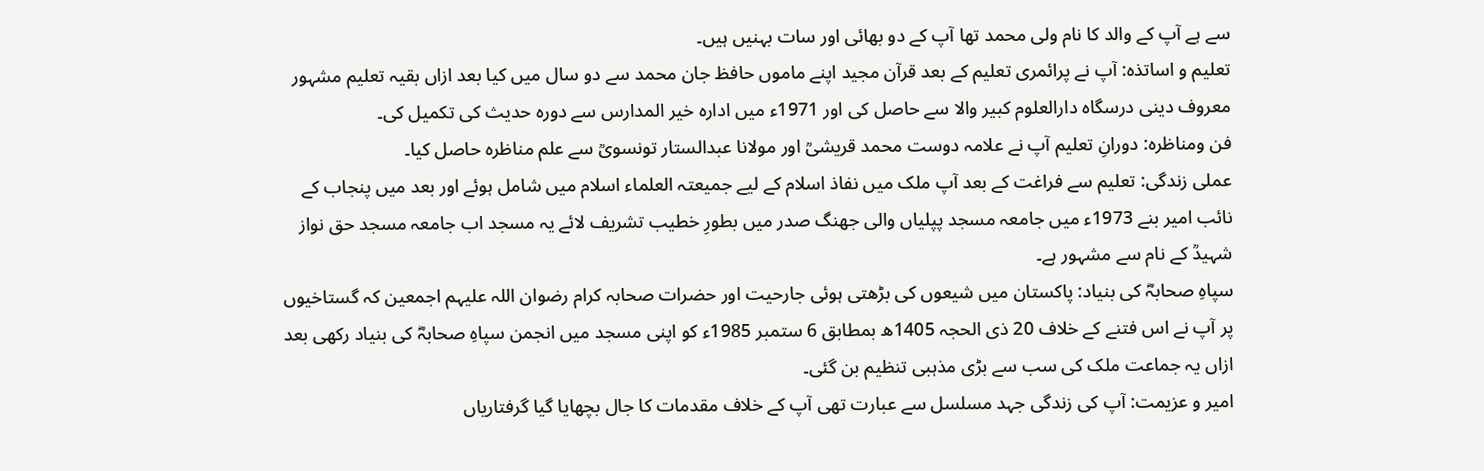سے ہے آپ کے والد کا نام ولی محمد تھا آپ کے دو بھائی اور سات بہنیں ہیں۔
تعلیم و اساتذہ: آپ نے پرائمری تعلیم کے بعد قرآن مجید اپنے ماموں حافظ جان محمد سے دو سال میں کیا بعد ازاں بقیہ تعلیم مشہور معروف دینی درسگاہ دارالعلوم کبیر والا سے حاصل کی اور 1971ء میں ادارہ خیر المدارس سے دورہ حدیث کی تکمیل کی۔
فن ومناظرہ: دورانِ تعلیم آپ نے علامہ دوست محمد قریشیؒ اور مولانا عبدالستار تونسویؒ سے علم مناظرہ حاصل کیا۔
عملی زندگی: تعلیم سے فراغت کے بعد آپ ملک میں نفاذ اسلام کے لیے جمیعتہ العلماء اسلام میں شامل ہوئے اور بعد میں پنجاب کے نائب امیر بنے 1973ء میں جامعہ مسجد پپلیاں والی جھنگ صدر میں بطورِ خطیب تشریف لائے یہ مسجد اب جامعہ مسجد حق نواز شہیدؒ کے نام سے مشہور ہے۔
سپاہِ صحابہؓ کی بنیاد: پاکستان میں شیعوں کی بڑھتی ہوئی جارحیت اور حضرات صحابہ کرام رضوان اللہ علیہم اجمعین کہ گستاخیوں پر آپ نے اس فتنے کے خلاف 20 ذی الحجہ 1405ھ بمطابق 6 ستمبر 1985ء کو اپنی مسجد میں انجمن سپاہِ صحابہؓ کی بنیاد رکھی بعد ازاں یہ جماعت ملک کی سب سے بڑی مذہبی تنظیم بن گئی۔
امیر و عزیمت: آپ کی زندگی جہد مسلسل سے عبارت تھی آپ کے خلاف مقدمات کا جال بچھایا گیا گرفتاریاں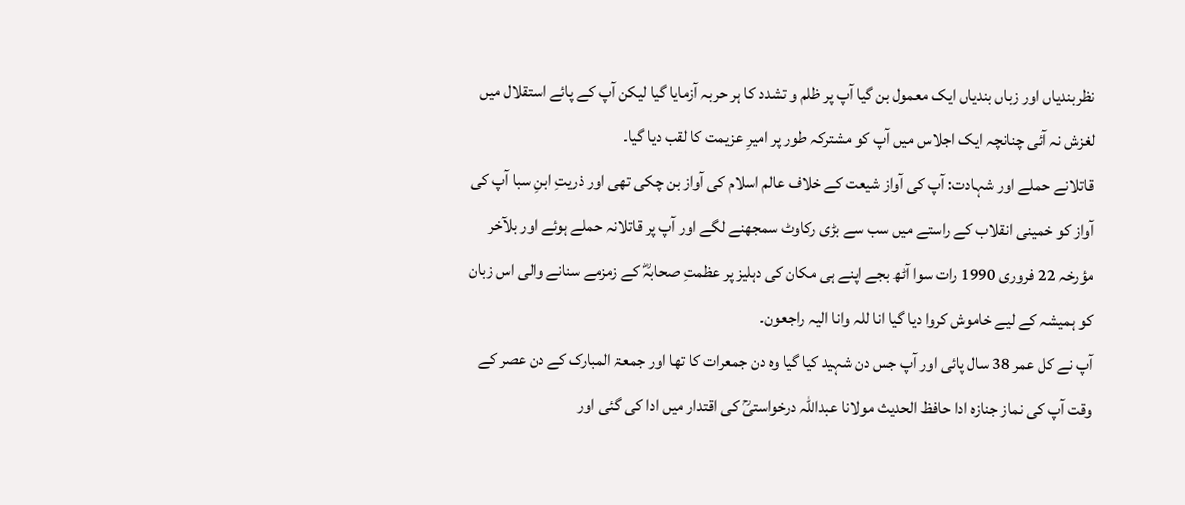نظربندیاں اور زباں بندیاں ایک معمول بن گیا آپ پر ظلم و تشدد کا ہر حربہ آزمایا گیا لیکن آپ کے پائے استقلال میں لغزش نہ آئی چنانچہ ایک اجلاس میں آپ کو مشترکہ طور پر امیرِ عزیمت کا لقب دیا گیا۔
قاتلانے حملے اور شہادت: آپ کی آواز شیعت کے خلاف عالم اسلام کی آواز بن چکی تھی اور ذریتِ ابنِ سبا آپ کی آواز کو خمینی انقلاب کے راستے میں سب سے بڑی رکاوٹ سمجھنے لگے اور آپ پر قاتلانہ حملے ہوئے اور بلآخر مؤرخہ 22 فروری 1990 رات سوا آٹھ بجے اپنے ہی مکان کی دہلیز پر عظمتِ صحابہؓ کے زمزمے سنانے والی اس زبان کو ہمیشہ کے لیے خاموش کروا دیا گیا انا للہ وانا الیہ راجعون۔
آپ نے کل عمر 38 سال پائی اور آپ جس دن شہید کیا گیا وہ دن جمعرات کا تھا اور جمعۃ المبارک کے دن عصر کے وقت آپ کی نماز جنازہ ادا حافظ الحدیث مولانا عبداللہ درخواستیؒ کی اقتدار میں ادا کی گئی اور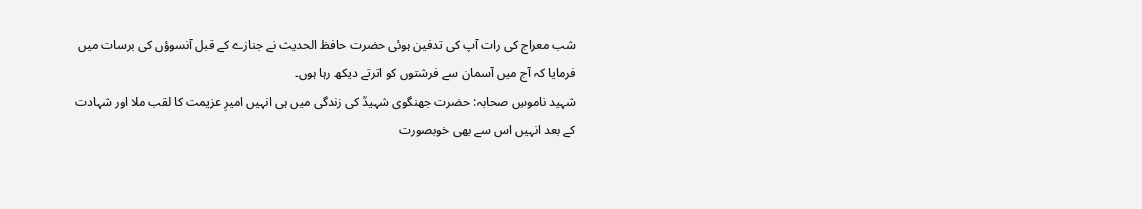شب معراج کی رات آپ کی تدفین ہوئی حضرت حافظ الحدیث نے جنازے کے قبل آنسوؤں کی برسات میں فرمایا کہ آج میں آسمان سے فرشتوں کو اترتے دیکھ رہا ہوں۔
شہید ناموسِ صحابہ: حضرت جھنگوی شہیدؒ کی زندگی میں ہی انہیں امیرِ عزیمت کا لقب ملا اور شہادت کے بعد انہیں اس سے بھی خوبصورت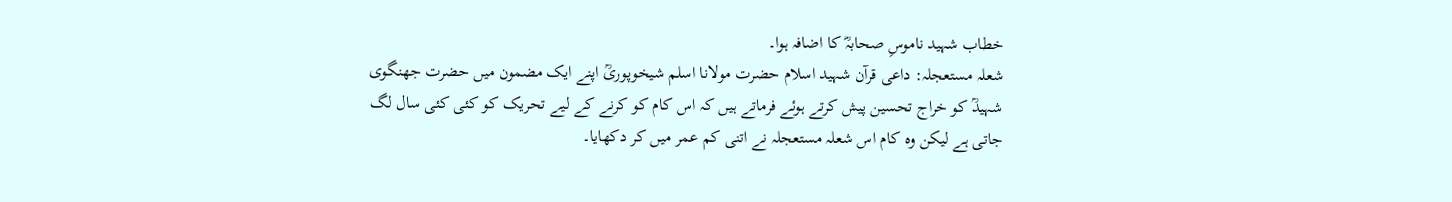خطاب شہید ناموسِ صحابہؓ کا اضافہ ہوا۔
شعلہ مستعجلہ: داعی قرآن شہید اسلام حضرت مولانا اسلم شیخوپوریؒ اپنے ایک مضمون میں حضرت جھنگوی شہیدؒ کو خراج تحسین پیش کرتے ہوئے فرماتے ہیں کہ اس کام کو کرنے کے لیے تحریک کو کئی کئی سال لگ جاتی ہے لیکن وہ کام اس شعلہ مستعجلہ نے اتنی کم عمر میں کر دکھایا۔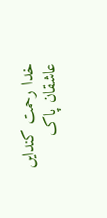خدا رحمت کندایں عاشقان پاک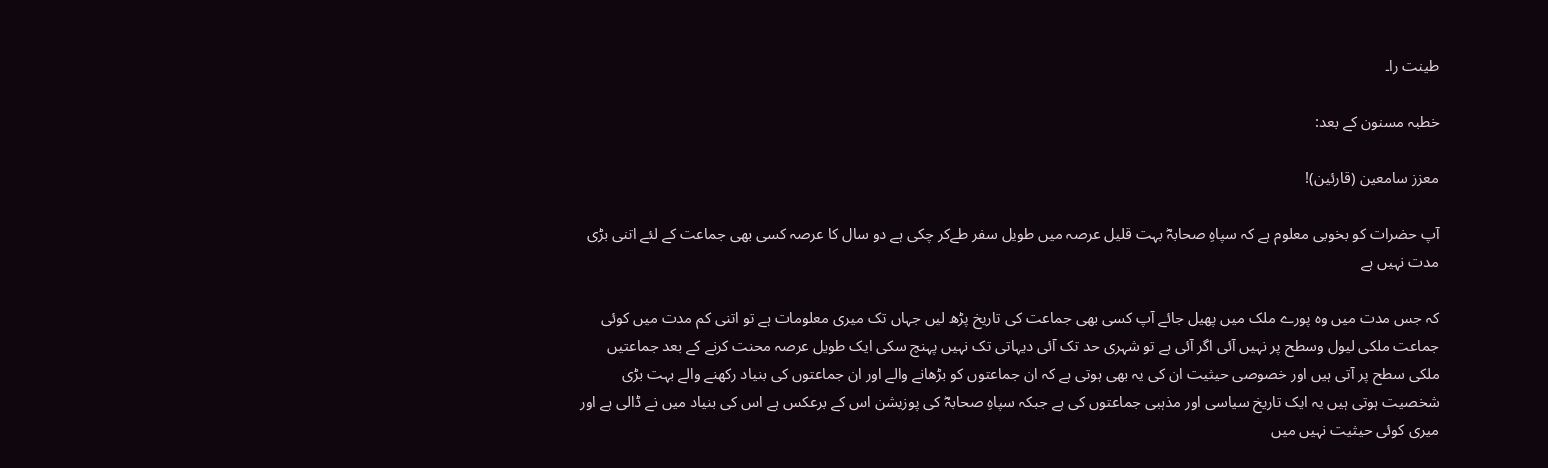طینت را۔

خطبہ مسنون کے بعد:

معزز سامعین (قارئین)!

آپ حضرات کو بخوبی معلوم ہے کہ سپاہِ صحابہؓ بہت قلیل عرصہ میں طویل سفر طےکر چکی ہے دو سال کا عرصہ کسی بھی جماعت کے لئے اتنی بڑی مدت نہیں ہے

کہ جس مدت میں وہ پورے ملک میں پھیل جائے آپ کسی بھی جماعت کی تاریخ پڑھ لیں جہاں تک میری معلومات ہے تو اتنی کم مدت میں کوئی جماعت ملکی لیول وسطح پر نہیں آئی اگر آئی ہے تو شہری حد تک آئی دیہاتی تک نہیں پہنچ سکی ایک طویل عرصہ محنت کرنے کے بعد جماعتیں ملکی سطح پر آتی ہیں اور خصوصی حیثیت ان کی یہ بھی ہوتی ہے کہ ان جماعتوں کو بڑھانے والے اور ان جماعتوں کی بنیاد رکھنے والے بہت بڑی شخصیت ہوتی ہیں یہ ایک تاریخ سیاسی اور مذہبی جماعتوں کی ہے جبکہ سپاہِ صحابہؓ کی پوزیشن اس کے برعکس ہے اس کی بنیاد میں نے ڈالی ہے اور میری کوئی حیثیت نہیں میں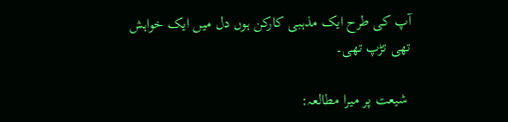آپ کی طرح ایک مذہبی کارکن ہوں دل میں ایک خواہش تھی تڑپ تھی۔

 شیعت پر میرا مطالعہ: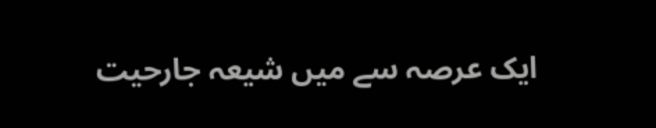ایک عرصہ سے میں شیعہ جارحیت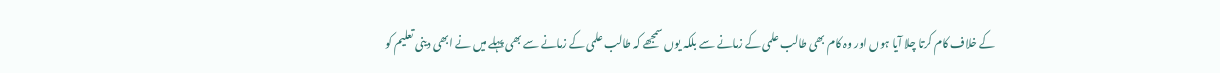کے خلاف کام کرتا چلا آیا ہوں اور وہ کام بھی طالب علمی کے زمانے سے بلکہ یوں سمجھے کہ طالب علمی کے زمانے سے بھی پہلے میں نے ابھی دینی تعلیم کو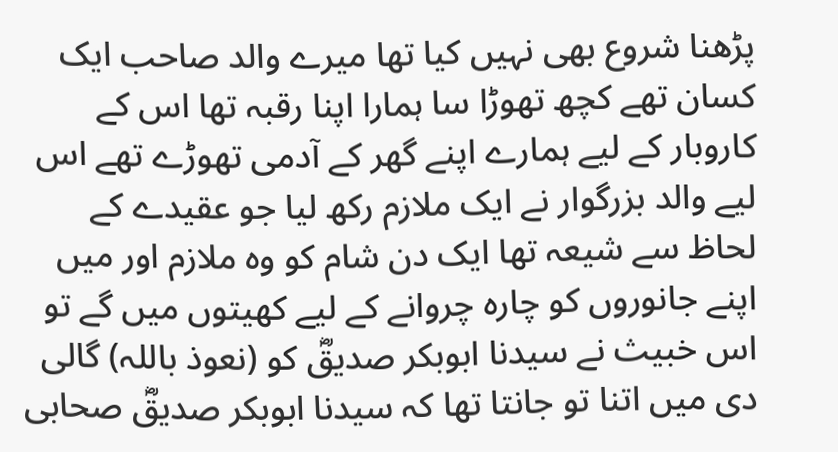پڑھنا شروع بھی نہیں کیا تھا میرے والد صاحب ایک کسان تھے کچھ تھوڑا سا ہمارا اپنا رقبہ تھا اس کے کاروبار کے لیے ہمارے اپنے گھر کے آدمی تھوڑے تھے اس لیے والد بزرگوار نے ایک ملازم رکھ لیا جو عقیدے کے لحاظ سے شیعہ تھا ایک دن شام کو وہ ملازم اور میں اپنے جانوروں کو چارہ چروانے کے لیے کھیتوں میں گے تو اس خبیث نے سیدنا ابوبکر صدیقؓ کو (نعوذ باللہ) گالی دی میں اتنا تو جانتا تھا کہ سیدنا ابوبکر صدیقؓ صحابی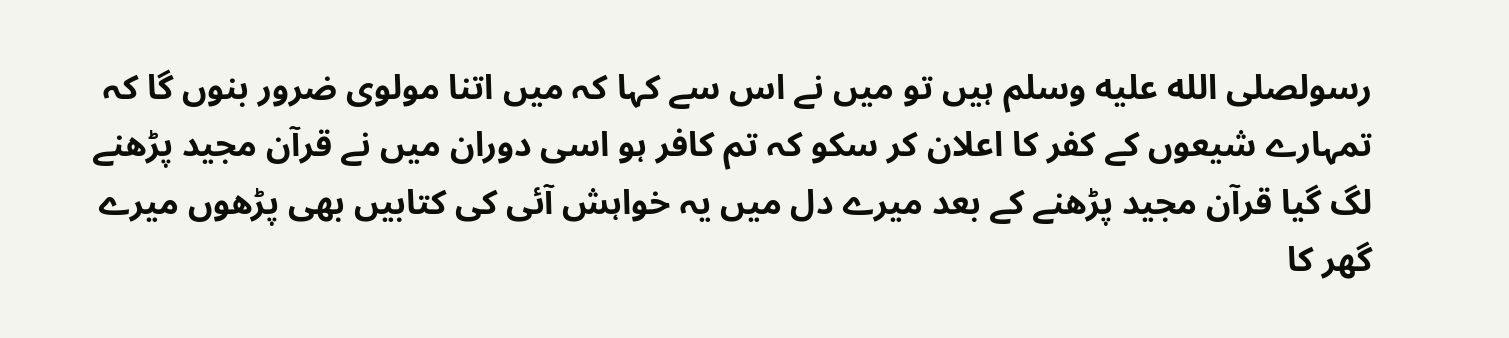رسولصلى الله عليه وسلم ہیں تو میں نے اس سے کہا کہ میں اتنا مولوی ضرور بنوں گا کہ تمہارے شیعوں کے کفر کا اعلان کر سکو کہ تم کافر ہو اسی دوران میں نے قرآن مجید پڑھنے لگ گیا قرآن مجید پڑھنے کے بعد میرے دل میں یہ خواہش آئی کی کتابیں بھی پڑھوں میرے گھر کا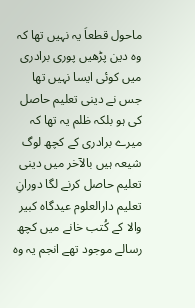ماحول قطعاَ یہ نہیں تھا کہ وہ دین پڑھیں پوری برادری میں کوئی ایسا نہیں تھا جس نے دینی تعلیم حاصل کی ہو بلکہ ظلم یہ تھا کہ میرے برادری کے کچھ لوگ شیعہ ہیں بالآخر میں دینی تعلیم حاصل کرنے لگا دورانِ تعلیم دارالعلوم عیدگاہ کبیر والا کے کُتب خانے میں کچھ رسالے موجود تھے انجم یہ وہ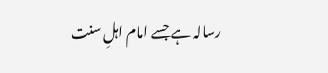رسالہ ہے جسے امام اہلِ سنت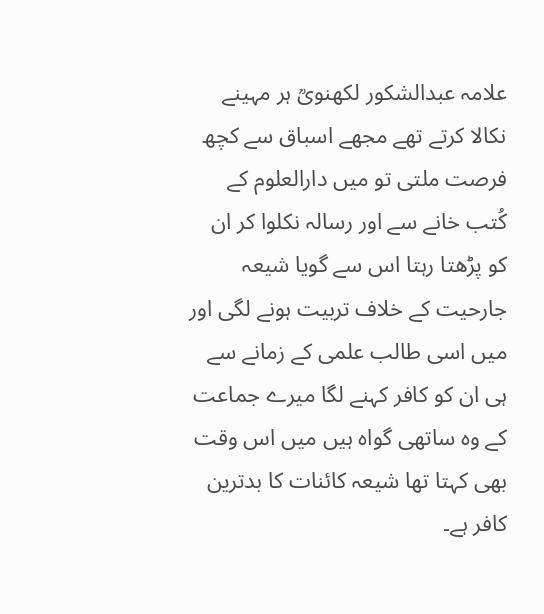علامہ عبدالشکور لکھنویؒ ہر مہینے نکالا کرتے تھے مجھے اسباق سے کچھ فرصت ملتی تو میں دارالعلوم کے کُتب خانے سے اور رسالہ نکلوا کر ان کو پڑھتا رہتا اس سے گویا شیعہ جارحیت کے خلاف تربیت ہونے لگی اور میں اسی طالب علمی کے زمانے سے ہی ان کو کافر کہنے لگا میرے جماعت کے وہ ساتھی گواہ ہیں میں اس وقت بھی کہتا تھا شیعہ کائنات کا بدترین کافر ہے۔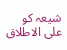شیعہ کو علی الاطلاق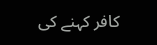کافر کہنے کی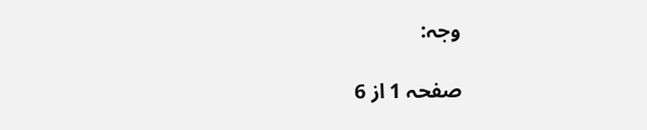وجہ:

صفحہ 1 از 6